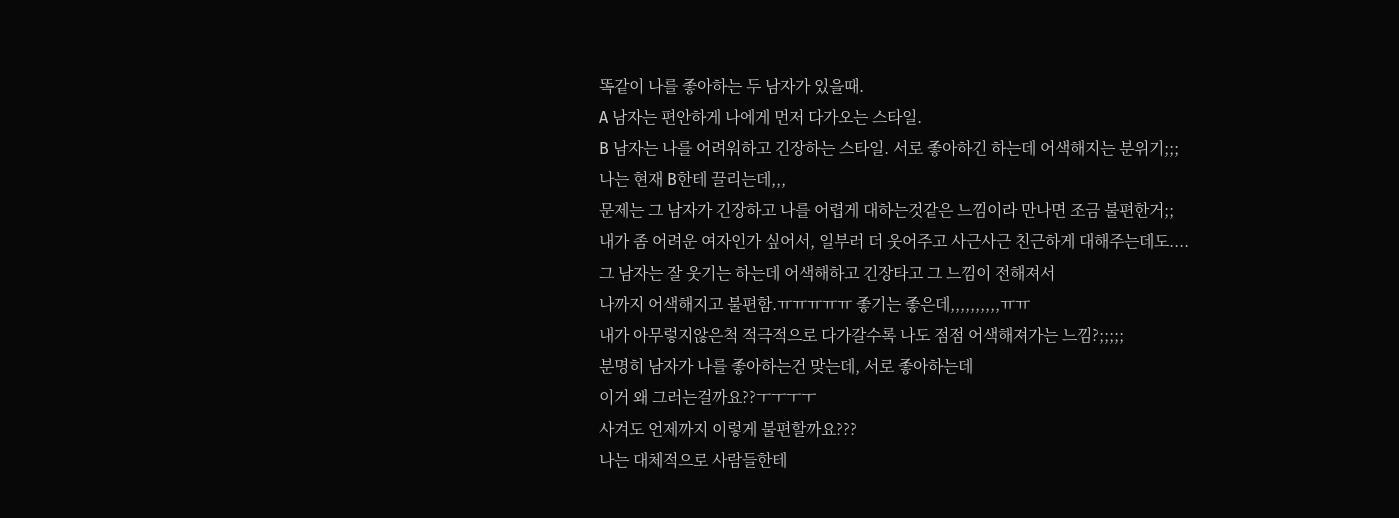똑같이 나를 좋아하는 두 남자가 있을때.
A 남자는 편안하게 나에게 먼저 다가오는 스타일.
B 남자는 나를 어려워하고 긴장하는 스타일. 서로 좋아하긴 하는데 어색해지는 분위기;;;
나는 현재 B한테 끌리는데,,,
문제는 그 남자가 긴장하고 나를 어렵게 대하는것같은 느낌이라 만나면 조금 불편한거;;
내가 좀 어려운 여자인가 싶어서, 일부러 더 웃어주고 사근사근 친근하게 대해주는데도....
그 남자는 잘 웃기는 하는데 어색해하고 긴장타고 그 느낌이 전해져서
나까지 어색해지고 불편함.ㅠㅠㅠㅠㅠ 좋기는 좋은데,,,,,,,,,,ㅠㅠ
내가 아무렇지않은척 적극적으로 다가갈수록 나도 점점 어색해져가는 느낌?;;;;;
분명히 남자가 나를 좋아하는건 맞는데, 서로 좋아하는데
이거 왜 그러는걸까요??ㅜㅜㅜㅜ
사겨도 언제까지 이렇게 불편할까요???
나는 대체적으로 사람들한테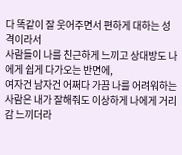다 똑같이 잘 웃어주면서 편하게 대하는 성격이라서
사람들이 나를 친근하게 느끼고 상대방도 나에게 쉽게 다가오는 반면에,
여자건 남자건 어쩌다 가끔 나를 어려워하는 사람은 내가 잘해줘도 이상하게 나에게 거리감 느끼더라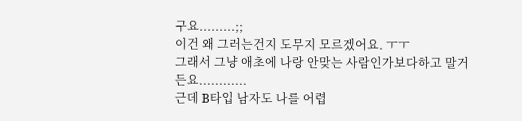구요.........;;
이건 왜 그러는건지 도무지 모르겠어요. ㅜㅜ
그래서 그냥 애초에 나랑 안맞는 사람인가보다하고 말거든요............
근데 B타입 남자도 나를 어렵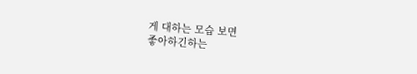게 대하는 모습 보면
좋아하긴하는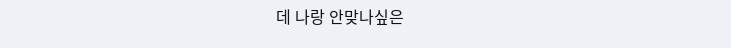데 나랑 안맞나싶은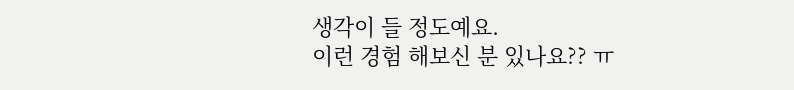생각이 들 정도예요.
이런 경험 해보신 분 있나요?? ㅠ